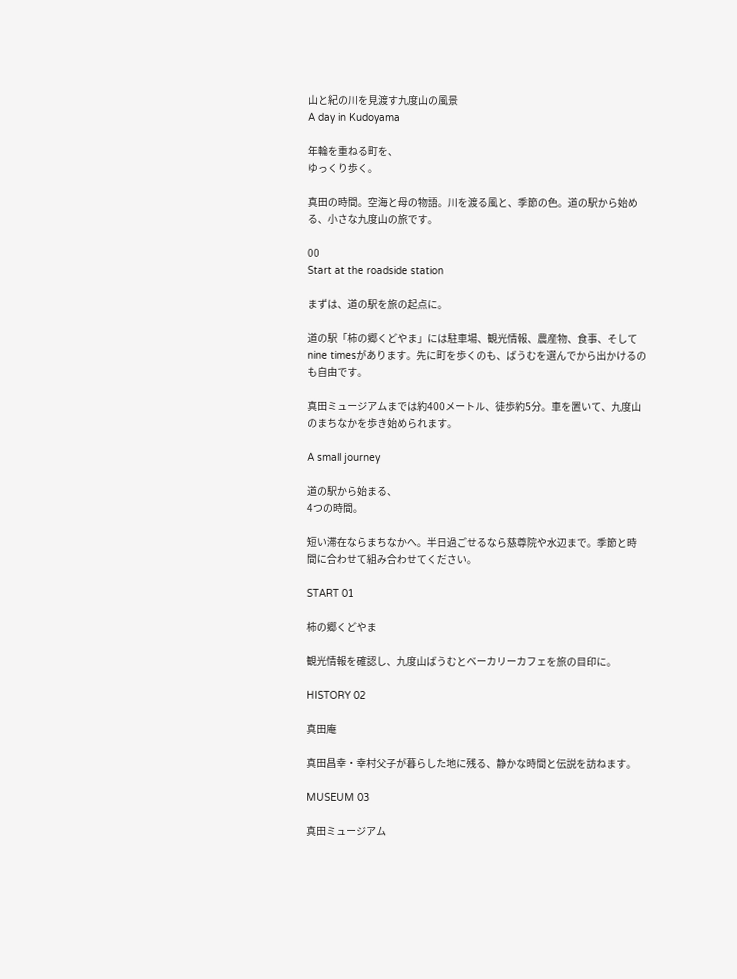山と紀の川を見渡す九度山の風景
A day in Kudoyama

年輪を重ねる町を、
ゆっくり歩く。

真田の時間。空海と母の物語。川を渡る風と、季節の色。道の駅から始める、小さな九度山の旅です。

00
Start at the roadside station

まずは、道の駅を旅の起点に。

道の駅「柿の郷くどやま」には駐車場、観光情報、農産物、食事、そしてnine timesがあります。先に町を歩くのも、ばうむを選んでから出かけるのも自由です。

真田ミュージアムまでは約400メートル、徒歩約5分。車を置いて、九度山のまちなかを歩き始められます。

A small journey

道の駅から始まる、
4つの時間。

短い滞在ならまちなかへ。半日過ごせるなら慈尊院や水辺まで。季節と時間に合わせて組み合わせてください。

START 01

柿の郷くどやま

観光情報を確認し、九度山ばうむとベーカリーカフェを旅の目印に。

HISTORY 02

真田庵

真田昌幸・幸村父子が暮らした地に残る、静かな時間と伝説を訪ねます。

MUSEUM 03

真田ミュージアム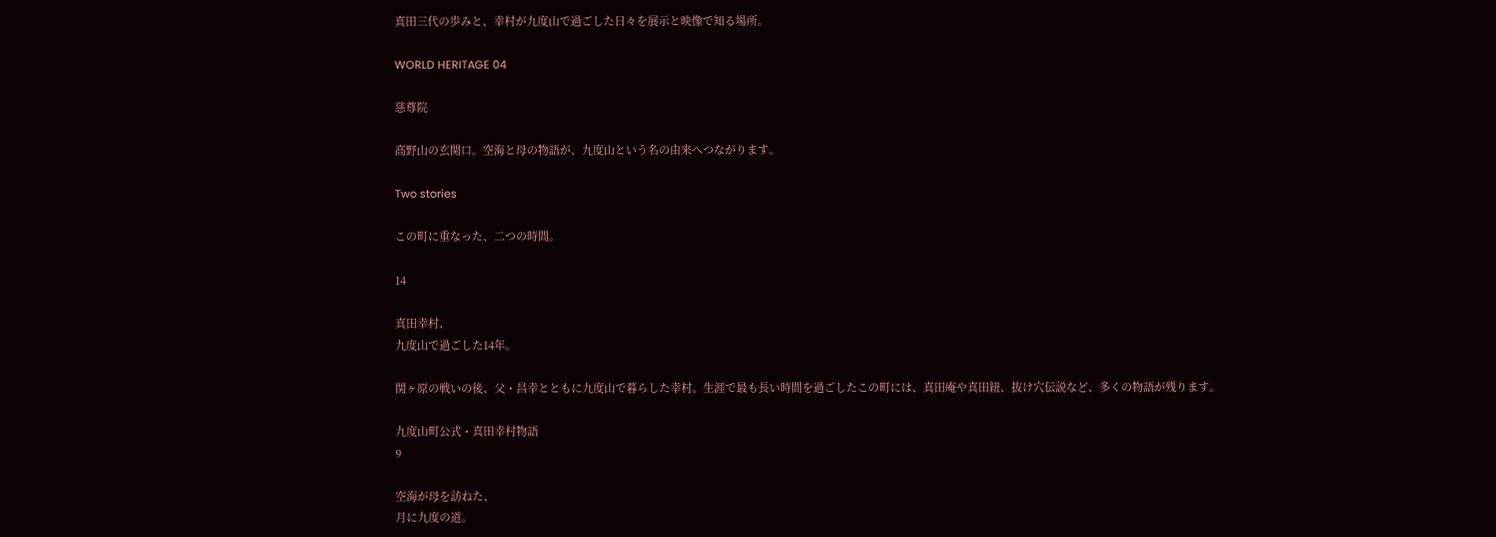真田三代の歩みと、幸村が九度山で過ごした日々を展示と映像で知る場所。

WORLD HERITAGE 04

慈尊院

高野山の玄関口。空海と母の物語が、九度山という名の由来へつながります。

Two stories

この町に重なった、二つの時間。

14

真田幸村、
九度山で過ごした14年。

関ヶ原の戦いの後、父・昌幸とともに九度山で暮らした幸村。生涯で最も長い時間を過ごしたこの町には、真田庵や真田紐、抜け穴伝説など、多くの物語が残ります。

九度山町公式・真田幸村物語
9

空海が母を訪ねた、
月に九度の道。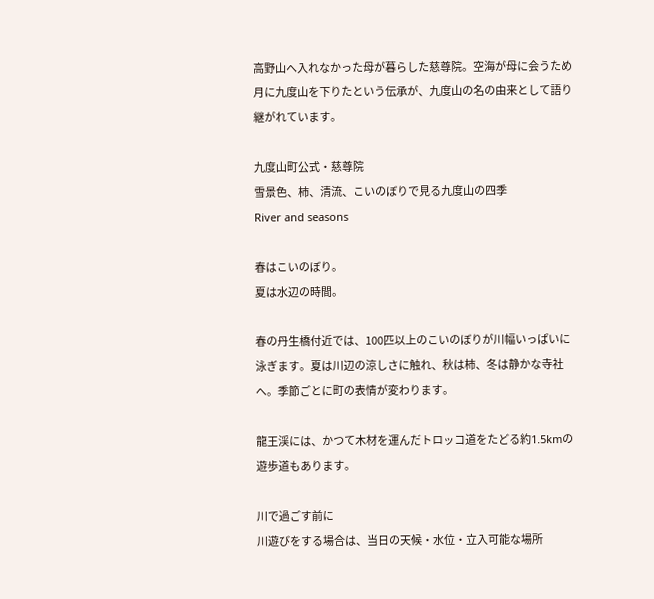高野山へ入れなかった母が暮らした慈尊院。空海が母に会うため月に九度山を下りたという伝承が、九度山の名の由来として語り継がれています。

九度山町公式・慈尊院
雪景色、柿、清流、こいのぼりで見る九度山の四季
River and seasons

春はこいのぼり。
夏は水辺の時間。

春の丹生橋付近では、100匹以上のこいのぼりが川幅いっぱいに泳ぎます。夏は川辺の涼しさに触れ、秋は柿、冬は静かな寺社へ。季節ごとに町の表情が変わります。

龍王渓には、かつて木材を運んだトロッコ道をたどる約1.5kmの遊歩道もあります。

川で過ごす前に
川遊びをする場合は、当日の天候・水位・立入可能な場所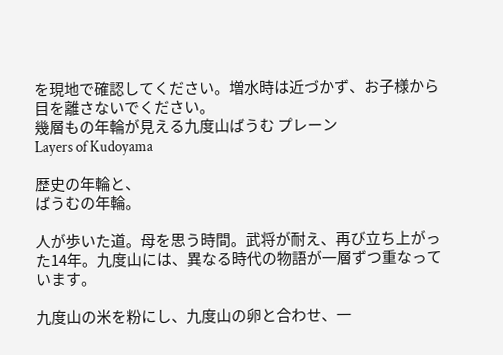を現地で確認してください。増水時は近づかず、お子様から目を離さないでください。
幾層もの年輪が見える九度山ばうむ プレーン
Layers of Kudoyama

歴史の年輪と、
ばうむの年輪。

人が歩いた道。母を思う時間。武将が耐え、再び立ち上がった14年。九度山には、異なる時代の物語が一層ずつ重なっています。

九度山の米を粉にし、九度山の卵と合わせ、一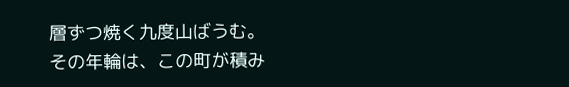層ずつ焼く九度山ばうむ。その年輪は、この町が積み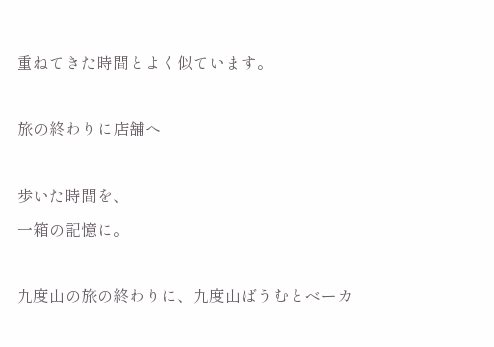重ねてきた時間とよく似ています。

旅の終わりに店舗へ

歩いた時間を、
一箱の記憶に。

九度山の旅の終わりに、九度山ばうむとベーカ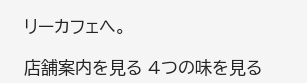リーカフェへ。

店舗案内を見る 4つの味を見る